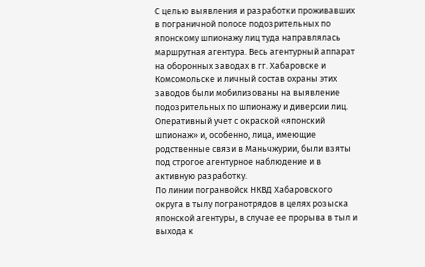С целью выявления и разработки проживавших в пограничной полосе подозрительных по японскому шпионажу лиц туда направлялась маршрутная агентура. Весь агентурный аппарат на оборонных заводах в гг. Хабаровске и Комсомольске и личный состав охраны этих заводов были мобилизованы на выявление подозрительных по шпионажу и диверсии лиц. Оперативный учет с окраской «японский шпионаж» и, особенно, лица, имеющие родственные связи в Маньчжурии, были взяты под строгое агентурное наблюдение и в активную разработку.
По линии погранвойск НКВД Хабаровского округа в тылу погранотрядов в целях розыска японской агентуры, в случае ее прорыва в тыл и выхода к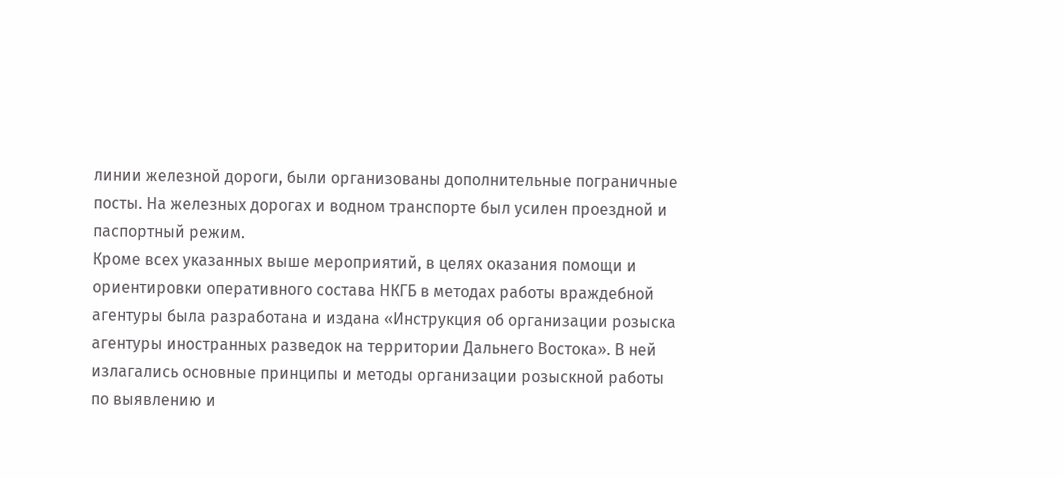линии железной дороги, были организованы дополнительные пограничные посты. На железных дорогах и водном транспорте был усилен проездной и паспортный режим.
Кроме всех указанных выше мероприятий, в целях оказания помощи и ориентировки оперативного состава НКГБ в методах работы враждебной агентуры была разработана и издана «Инструкция об организации розыска агентуры иностранных разведок на территории Дальнего Востока». В ней излагались основные принципы и методы организации розыскной работы по выявлению и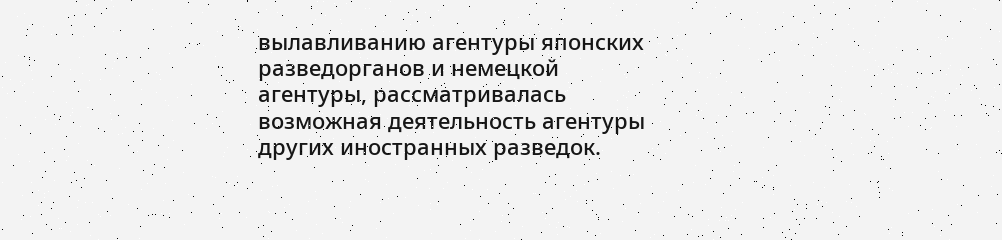вылавливанию агентуры японских разведорганов и немецкой агентуры, рассматривалась возможная деятельность агентуры других иностранных разведок.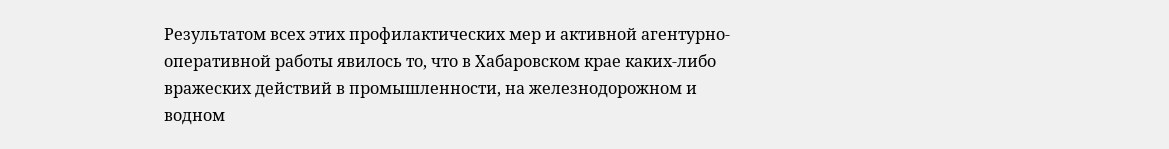Результатом всех этих профилактических мер и активной агентурно-оперативной работы явилось то, что в Хабаровском крае каких-либо вражеских действий в промышленности, на железнодорожном и водном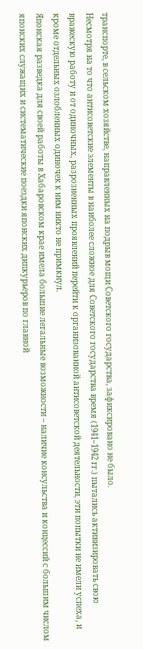транспорте, в сельском хозяйстве, направленных на подрыв мощи Советского государства, зафиксировано не было.
Несмотря на то что антисоветские элементы в наиболее сложное для Советского государства время (1941–1942 гг.) пытались активизировать свою вражескую работу и от одиночных, разрозненных проявлений перейти к организованной антисоветской деятельности, эти попытки не имели успеха, и кроме отдельных озлобленных одиночек к ним никто не примкнул.
Японская разведка для своей работы в Хабаровском крае имела большие легальные возможности – наличие консульства и концессий с большим числом японских служащих и систематические поездки японских дипкурьеров по главной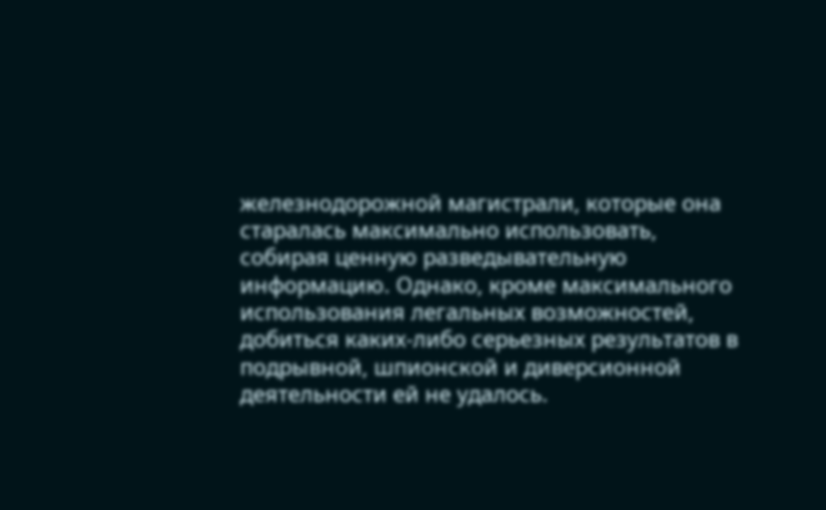железнодорожной магистрали, которые она старалась максимально использовать, собирая ценную разведывательную информацию. Однако, кроме максимального использования легальных возможностей, добиться каких-либо серьезных результатов в подрывной, шпионской и диверсионной деятельности ей не удалось.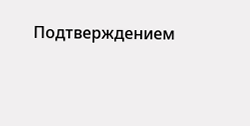Подтверждением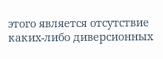этого является отсутствие каких-либо диверсионных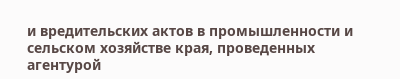и вредительских актов в промышленности и сельском хозяйстве края, проведенных агентурой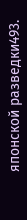японской разведки493.